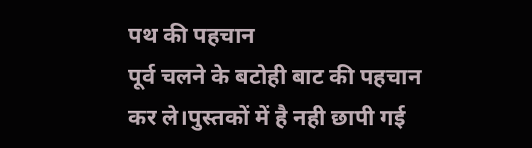पथ की पहचान
पूर्व चलने के बटोही बाट की पहचान कर ले।पुस्तकों में है नही छापी गई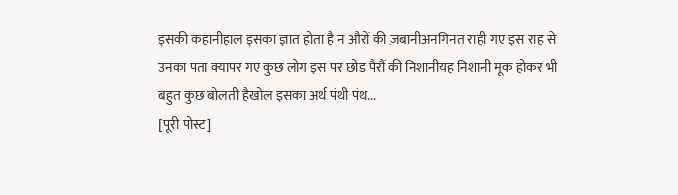इसकी कहानीहाल इसका ज्ञात होता है न औरों की ज़बानीअनगिनत राही गए इस राह से उनका पता क्यापर गए कुछ लोग इस पर छोड पैरौं की निशानीयह निशानी मूक होकर भी बहुत कुछ बोलती हैखोल इसका अर्थ पंथी पंथ...
[पूरी पोस्ट]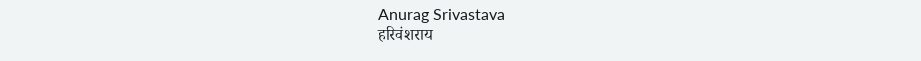Anurag Srivastava
हरिवंशराय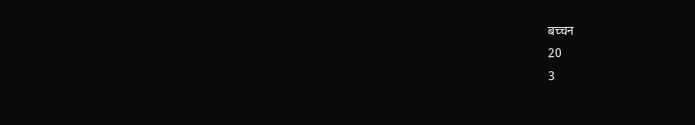बच्चन
20
3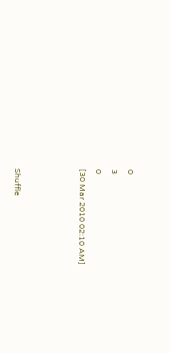0
3
0
[30 Mar 2010 02:10 AM]



Shuffle